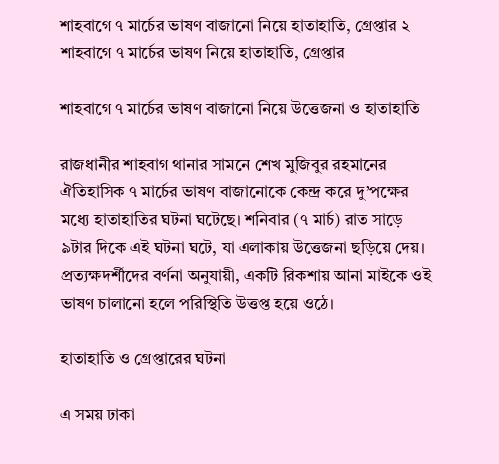শাহবাগে ৭ মার্চের ভাষণ বাজানো নিয়ে হাতাহাতি, গ্রেপ্তার ২
শাহবাগে ৭ মার্চের ভাষণ নিয়ে হাতাহাতি, গ্রেপ্তার

শাহবাগে ৭ মার্চের ভাষণ বাজানো নিয়ে উত্তেজনা ও হাতাহাতি

রাজধানীর শাহবাগ থানার সামনে শেখ মুজিবুর রহমানের ঐতিহাসিক ৭ মার্চের ভাষণ বাজানোকে কেন্দ্র করে দু’পক্ষের মধ্যে হাতাহাতির ঘটনা ঘটেছে। শনিবার (৭ মার্চ) রাত সাড়ে ৯টার দিকে এই ঘটনা ঘটে, যা এলাকায় উত্তেজনা ছড়িয়ে দেয়। প্রত্যক্ষদর্শীদের বর্ণনা অনুযায়ী, একটি রিকশায় আনা মাইকে ওই ভাষণ চালানো হলে পরিস্থিতি উত্তপ্ত হয়ে ওঠে।

হাতাহাতি ও গ্রেপ্তারের ঘটনা

এ সময় ঢাকা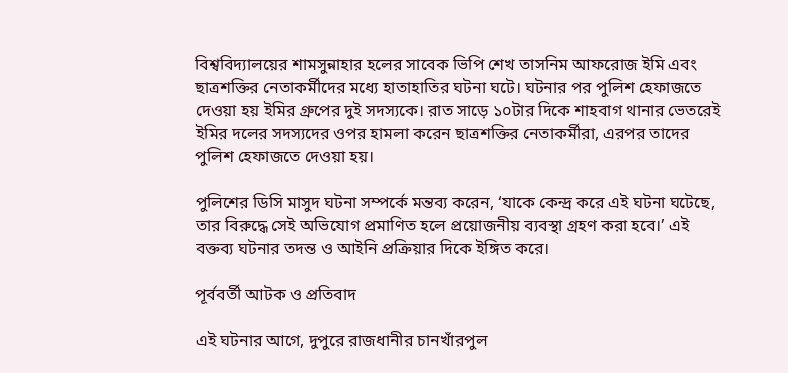বিশ্ববিদ্যালয়ের শামসুন্নাহার হলের সাবেক ভিপি শেখ তাসনিম আফরোজ ইমি এবং ছাত্রশক্তির নেতাকর্মীদের মধ্যে হাতাহাতির ঘটনা ঘটে। ঘটনার পর পুলিশ হেফাজতে দেওয়া হয় ইমির গ্রুপের দুই সদস্যকে। রাত সাড়ে ১০টার দিকে শাহবাগ থানার ভেতরেই ইমির দলের সদস্যদের ওপর হামলা করেন ছাত্রশক্তির নেতাকর্মীরা, এরপর তাদের পুলিশ হেফাজতে দেওয়া হয়।

পুলিশের ডিসি মাসুদ ঘটনা সম্পর্কে মন্তব্য করেন, ‘যাকে কেন্দ্র করে এই ঘটনা ঘটেছে, তার বিরুদ্ধে সেই অভিযোগ প্রমাণিত হলে প্রয়োজনীয় ব্যবস্থা গ্রহণ করা হবে।’ এই বক্তব্য ঘটনার তদন্ত ও আইনি প্রক্রিয়ার দিকে ইঙ্গিত করে।

পূর্ববর্তী আটক ও প্রতিবাদ

এই ঘটনার আগে, দুপুরে রাজধানীর চানখাঁরপুল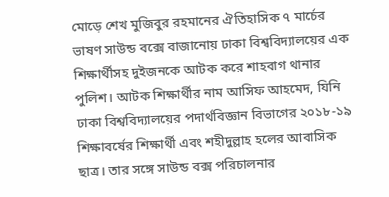মোড়ে শেখ মুজিবুর রহমানের ঐতিহাসিক ৭ মার্চের ভাষণ সাউন্ড বক্সে বাজানোয় ঢাকা বিশ্ববিদ্যালয়ের এক শিক্ষার্থীসহ দুইজনকে আটক করে শাহবাগ থানার পুলিশ। আটক শিক্ষার্থীর নাম আসিফ আহমেদ, যিনি ঢাকা বিশ্ববিদ্যালয়ের পদার্থবিজ্ঞান বিভাগের ২০১৮-১৯ শিক্ষাবর্ষের শিক্ষার্থী এবং শহীদুল্লাহ হলের আবাসিক ছাত্র। তার সঙ্গে সাউন্ড বক্স পরিচালনার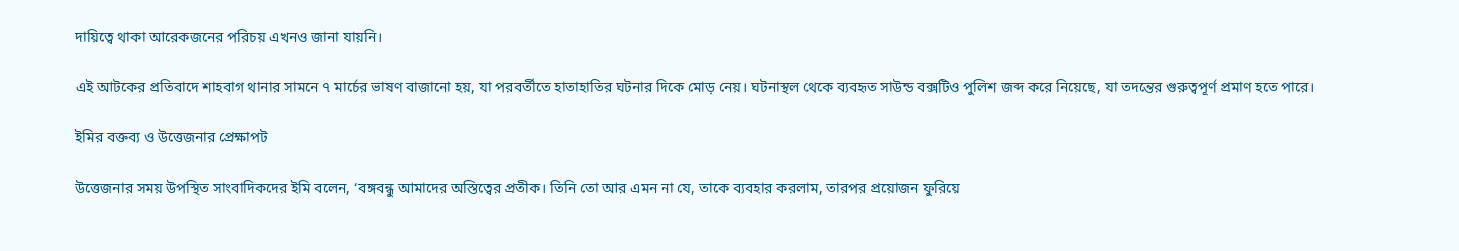দায়িত্বে থাকা আরেকজনের পরিচয় এখনও জানা যায়নি।

এই আটকের প্রতিবাদে শাহবাগ থানার সামনে ৭ মার্চের ভাষণ বাজানো হয়, যা পরবর্তীতে হাতাহাতির ঘটনার দিকে মোড় নেয়। ঘটনাস্থল থেকে ব্যবহৃত সাউন্ড বক্সটিও পুলিশ জব্দ করে নিয়েছে, যা তদন্তের গুরুত্বপূর্ণ প্রমাণ হতে পারে।

ইমির বক্তব্য ও উত্তেজনার প্রেক্ষাপট

উত্তেজনার সময় উপস্থিত সাংবাদিকদের ইমি বলেন, ‘বঙ্গবন্ধু আমাদের অস্তিত্বের প্রতীক। তিনি তো আর এমন না যে, তাকে ব্যবহার করলাম, তারপর প্রয়োজন ফুরিয়ে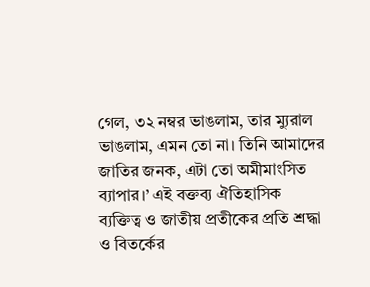গেল, ৩২ নম্বর ভাঙলাম, তার ম্যুরাল ভাঙলাম, এমন তো না। তিনি আমাদের জাতির জনক, এটা তো অমীমাংসিত ব্যাপার।’ এই বক্তব্য ঐতিহাসিক ব্যক্তিত্ব ও জাতীয় প্রতীকের প্রতি শ্রদ্ধা ও বিতর্কের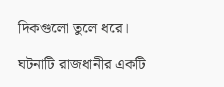দিকগুলো তুলে ধরে।

ঘটনাটি রাজধানীর একটি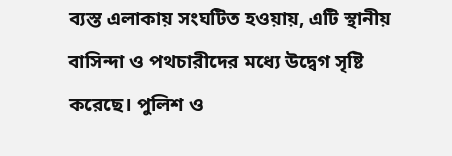ব্যস্ত এলাকায় সংঘটিত হওয়ায়, এটি স্থানীয় বাসিন্দা ও পথচারীদের মধ্যে উদ্বেগ সৃষ্টি করেছে। পুলিশ ও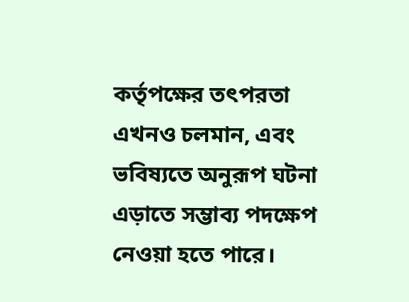কর্তৃপক্ষের তৎপরতা এখনও চলমান, এবং ভবিষ্যতে অনুরূপ ঘটনা এড়াতে সম্ভাব্য পদক্ষেপ নেওয়া হতে পারে।